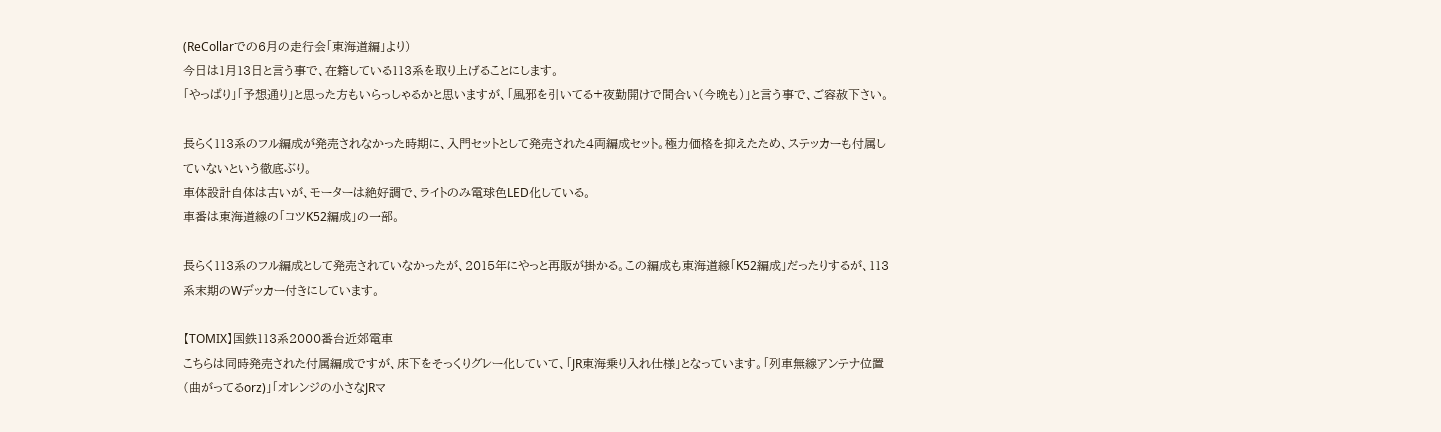(ReCollarでの6月の走行会「東海道編」より)
今日は1月13日と言う事で、在籍している113系を取り上げることにします。
「やっぱり」「予想通り」と思った方もいらっしゃるかと思いますが、「風邪を引いてる+夜勤開けで間合い(今晩も)」と言う事で、ご容赦下さい。

長らく113系のフル編成が発売されなかった時期に、入門セットとして発売された4両編成セット。極力価格を抑えたため、ステッカーも付属していないという徹底ぶり。
車体設計自体は古いが、モーターは絶好調で、ライトのみ電球色LED化している。
車番は東海道線の「コツK52編成」の一部。

長らく113系のフル編成として発売されていなかったが、2015年にやっと再販が掛かる。この編成も東海道線「K52編成」だったりするが、113系末期のWデッカー付きにしています。

【TOMIX】国鉄113系2000番台近郊電車
こちらは同時発売された付属編成ですが、床下をそっくりグレー化していて、「JR東海乗り入れ仕様」となっています。「列車無線アンテナ位置(曲がってるorz)」「オレンジの小さなJRマ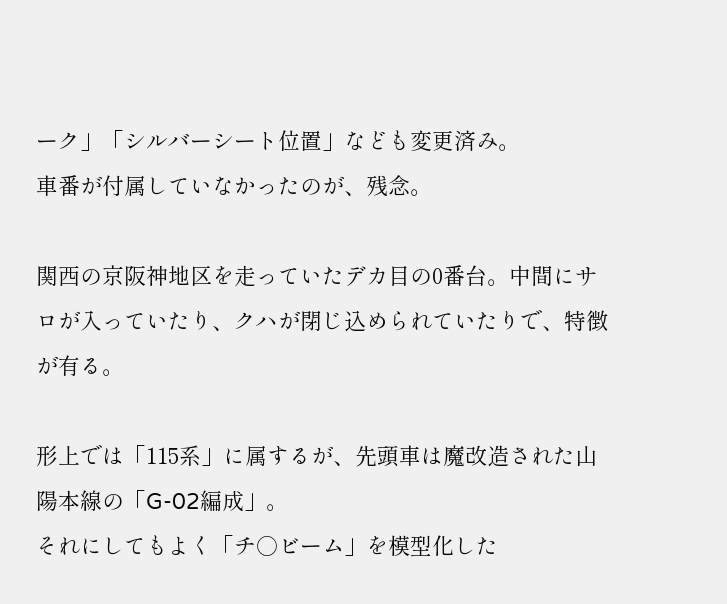ーク」「シルバーシート位置」なども変更済み。
車番が付属していなかったのが、残念。

関西の京阪神地区を走っていたデカ目の0番台。中間にサロが入っていたり、クハが閉じ込められていたりで、特徴が有る。

形上では「115系」に属するが、先頭車は魔改造された山陽本線の「G-02編成」。
それにしてもよく「チ○ビーム」を模型化した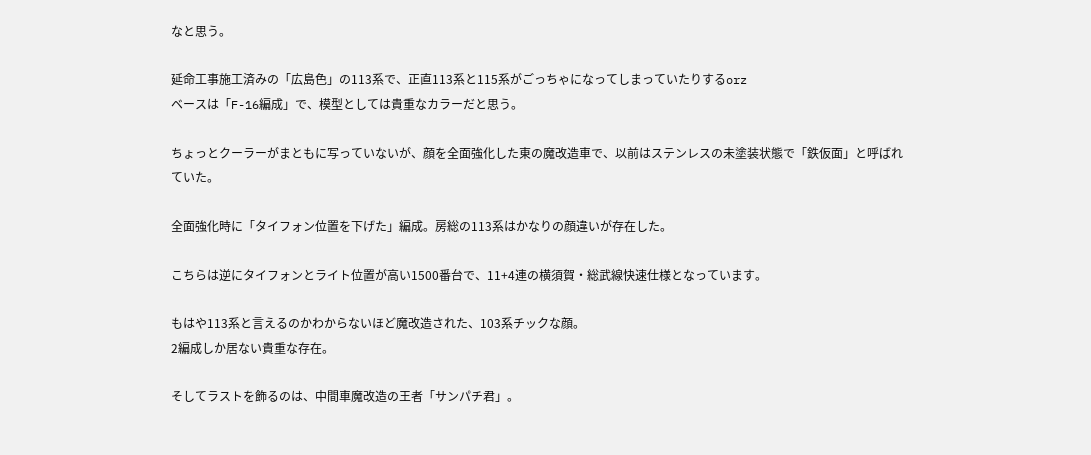なと思う。

延命工事施工済みの「広島色」の113系で、正直113系と115系がごっちゃになってしまっていたりするorz
ベースは「F-16編成」で、模型としては貴重なカラーだと思う。

ちょっとクーラーがまともに写っていないが、顔を全面強化した東の魔改造車で、以前はステンレスの未塗装状態で「鉄仮面」と呼ばれていた。

全面強化時に「タイフォン位置を下げた」編成。房総の113系はかなりの顔違いが存在した。

こちらは逆にタイフォンとライト位置が高い1500番台で、11+4連の横須賀・総武線快速仕様となっています。

もはや113系と言えるのかわからないほど魔改造された、103系チックな顔。
2編成しか居ない貴重な存在。

そしてラストを飾るのは、中間車魔改造の王者「サンパチ君」。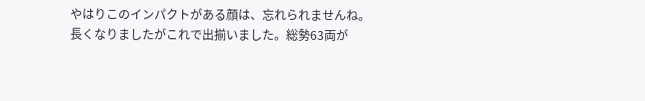やはりこのインパクトがある顔は、忘れられませんね。
長くなりましたがこれで出揃いました。総勢63両が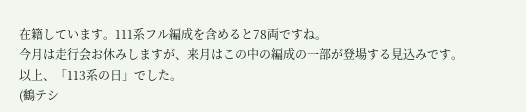在籍しています。111系フル編成を含めると78両ですね。
今月は走行会お休みしますが、来月はこの中の編成の一部が登場する見込みです。
以上、「113系の日」でした。
(鶴テシ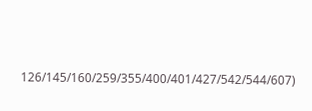126/145/160/259/355/400/401/427/542/544/607)